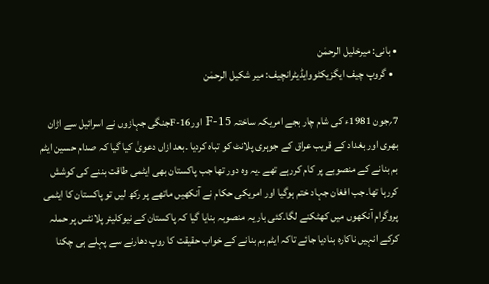• بانی: میرخلیل الرحمٰن
  • گروپ چیف ایگزیکٹووایڈیٹرانچیف: میر شکیل الرحمٰن

7؍جون 1981ء کی شام چار بجے امریکہ ساختہ F-15 اورF-16جنگی جہازوں نے اسرائیل سے اڑان بھری اور بغداد کے قریب عراق کے جوہری پلانٹ کو تباہ کردیا ۔بعد ازاں دعویٰ کیا گیا کہ صدام حسین ایٹم بم بنانے کے منصوبے پر کام کررہے تھے ۔یہ وہ دور تھا جب پاکستان بھی ایٹمی طاقت بننے کی کوشش کررہا تھا۔جب افغان جہاد ختم ہوگیا اور امریکی حکام نے آنکھیں ماتھے پر رکھ لیں تو پاکستان کا ایٹمی پروگرام آنکھوں میں کھٹکنے لگا۔کئی بار یہ منصوبہ بنایا گیا کہ پاکستان کے نیوکلیئر پلانٹس پر حملہ کرکے انہیں ناکارہ بنادیا جائے تاکہ ایٹم بم بنانے کے خواب حقیقت کا روپ دھارنے سے پہلے ہی چکنا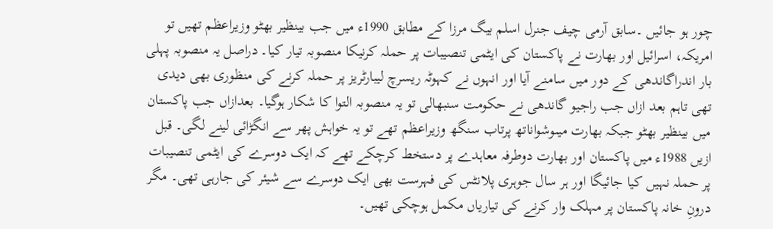چور ہو جائیں ۔سابق آرمی چیف جنرل اسلم بیگ مرزا کے مطابق 1990ء میں جب بینظیر بھٹو وزیراعظم تھیں تو امریکہ، اسرائیل اور بھارت نے پاکستان کی ایٹمی تنصیبات پر حملہ کرنیکا منصوبہ تیار کیا۔ دراصل یہ منصوبہ پہلی بار اندراگاندھی کے دور میں سامنے آیا اور انہوں نے کہوٹہ ریسرچ لیبارٹریز پر حملہ کرنے کی منظوری بھی دیدی تھی تاہم بعد ازاں جب راجیو گاندھی نے حکومت سنبھالی تو یہ منصوبہ التوا کا شکار ہوگیا۔ بعدازاں جب پاکستان میں بینظیر بھٹو جبکہ بھارت میںوشواناتھ پرتاب سنگھ وزیراعظم تھے تو یہ خواہش پھر سے انگڑائی لینے لگی۔ قبل ازیں 1988ء میں پاکستان اور بھارت دوطرفہ معاہدے پر دستخط کرچکے تھے کہ ایک دوسرے کی ایٹمی تنصیبات پر حملہ نہیں کیا جائیگا اور ہر سال جوہری پلانٹس کی فہرست بھی ایک دوسرے سے شیئر کی جارہی تھی۔ مگر درونِ خانہ پاکستان پر مہلک وار کرنے کی تیاریاں مکمل ہوچکی تھیں۔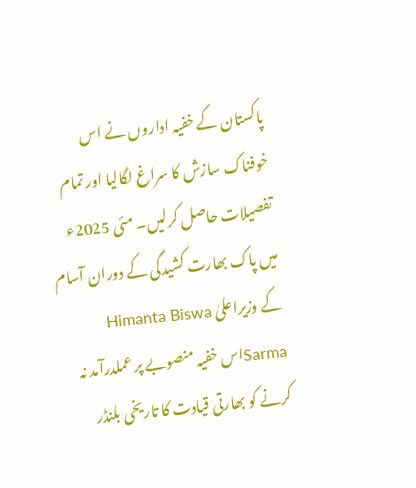پاکستان کے خفیہ اداروں نے اس خوفناک سازش کا سراغ لگالیا اور تمام تفصیلات حاصل کرلیں۔ مئی 2025ء میں پاک بھارت کشیدگی کے دوران آسام کے وزیراعلیٰ Himanta Biswa Sarmaاس خفیہ منصوبے پر عملدرآمد نہ کرنے کو بھارتی قیادت کا تاریخی بلنڈر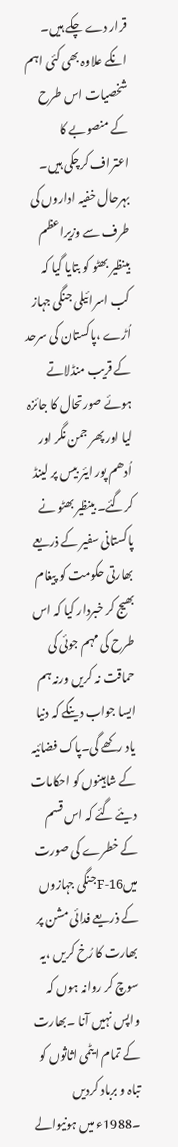قرار دے چکے ہیں۔ انکے علاوہ بھی کئی اہم شخصیات اس طرح کے منصوبے کا اعتراف کرچکی ہیں۔ بہرحال خفیہ اداروں کی طرف سے وزیراعظم بینظیر بھٹو کو بتایا گیا کہ کب اسرائیلی جنگی جہاز اُڑے ،پاکستان کی سرحد کے قریب منڈلاتے ہوئے صورتحال کا جائزہ لیا اور پھر جمن نگر اور اُدھم پور ایئر بیس پر لینڈ کرگئے۔ بینظیر بھٹو نے پاکستانی سفیر کے ذریعے بھارتی حکومت کو پیغام بھیج کر خبردار کیا کہ اس طرح کی مہم جوئی کی حماقت نہ کریں ورنہ ہم ایسا جواب دینگے کہ دنیا یاد رکھے گی۔پاک فضائیہ کے شاہینوں کو احکامات دیئے گئے کہ اس قسم کے خطرے کی صورت میںF-16جنگی جہازوں کے ذریعے فدائی مشن پر بھارت کا رُخ کریں ،یہ سوچ کر روانہ ہوں کہ واپس نہیں آنا ۔بھارت کے تمام ایٹمی اثاثوں کو تباہ و برباد کردیں ۔1988ء میں ہونیوالے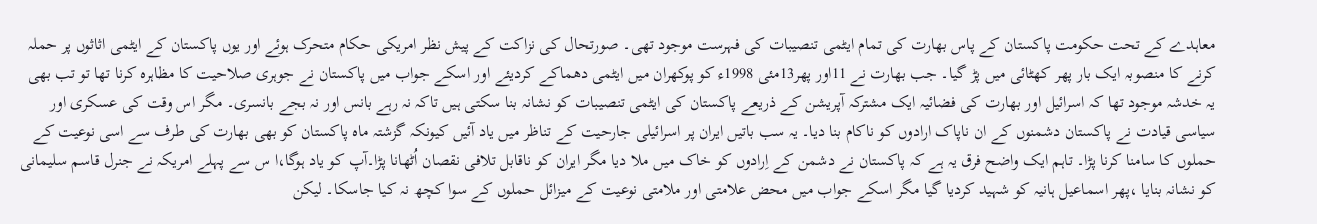معاہدے کے تحت حکومت پاکستان کے پاس بھارت کی تمام ایٹمی تنصیبات کی فہرست موجود تھی۔ صورتحال کی نزاکت کے پیش نظر امریکی حکام متحرک ہوئے اور یوں پاکستان کے ایٹمی اثاثوں پر حملہ کرنے کا منصوبہ ایک بار پھر کھٹائی میں پڑ گیا۔ جب بھارت نے 11اور پھر13مئی 1998ء کو پوکھران میں ایٹمی دھماکے کردیئے اور اسکے جواب میں پاکستان نے جوہری صلاحیت کا مظاہرہ کرنا تھا تو تب بھی یہ خدشہ موجود تھا کہ اسرائیل اور بھارت کی فضائیہ ایک مشترکہ آپریشن کے ذریعے پاکستان کی ایٹمی تنصیبات کو نشانہ بنا سکتی ہیں تاکہ نہ رہے بانس اور نہ بجے بانسری۔ مگر اس وقت کی عسکری اور سیاسی قیادت نے پاکستان دشمنوں کے ان ناپاک ارادوں کو ناکام بنا دیا۔ یہ سب باتیں ایران پر اسرائیلی جارحیت کے تناظر میں یاد آئیں کیونکہ گزشتہ ماہ پاکستان کو بھی بھارت کی طرف سے اسی نوعیت کے حملوں کا سامنا کرنا پڑا۔ تاہم ایک واضح فرق یہ ہے کہ پاکستان نے دشمن کے اِرادوں کو خاک میں ملا دیا مگر ایران کو ناقابل تلافی نقصان اُٹھانا پڑا۔آپ کو یاد ہوگا،ا س سے پہلے امریکہ نے جنرل قاسم سلیمانی کو نشانہ بنایا ،پھر اسماعیل ہانیہ کو شہید کردیا گیا مگر اسکے جواب میں محض علامتی اور ملامتی نوعیت کے میزائل حملوں کے سوا کچھ نہ کیا جاسکا۔ لیکن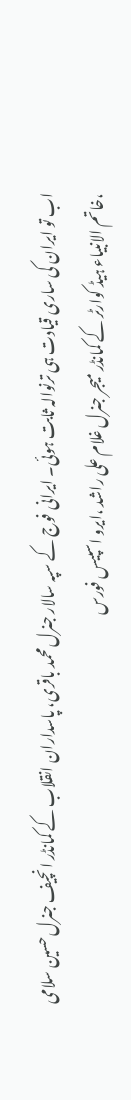اب تو ایران کی ساری قیادت ہی ترنوالہ ثابت ہوئی۔ ایرانی فوج کے سپہ سالار جنرل محمد باقری، پاسداران انقلاب کے کمانڈر انچیف جنرل حسین سلامی ،خاتم الانبیاء ہیڈ کوارٹر کے کمانڈر میجر جنرل غلام علی راشد ،ایرو اسپیس فورس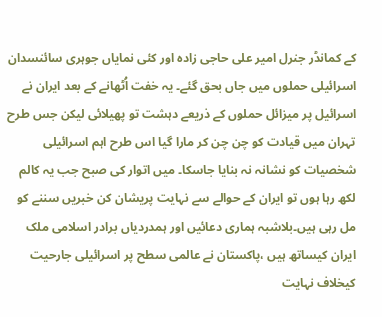کے کمانڈر جنرل امیر علی حاجی زادہ اور کئی نمایاں جوہری سائنسدان اسرائیلی حملوں میں جاں بحق گئے۔ یہ خفت اُٹھانے کے بعد ایران نے اسرائیل پر میزائل حملوں کے ذریعے دہشت تو پھیلائی لیکن جس طرح تہران میں قیادت کو چن چن کر مارا گیا اس طرح اہم اسرائیلی شخصیات کو نشانہ نہ بنایا جاسکا۔ میں اتوار کی صبح جب یہ کالم لکھ رہا ہوں تو ایران کے حوالے سے نہایت پریشان کن خبریں سننے کو مل رہی ہیں۔بلاشبہ ہماری دعائیں اور ہمدردیاں برادر اسلامی ملک ایران کیساتھ ہیں ،پاکستان نے عالمی سطح پر اسرائیلی جارحیت کیخلاف نہایت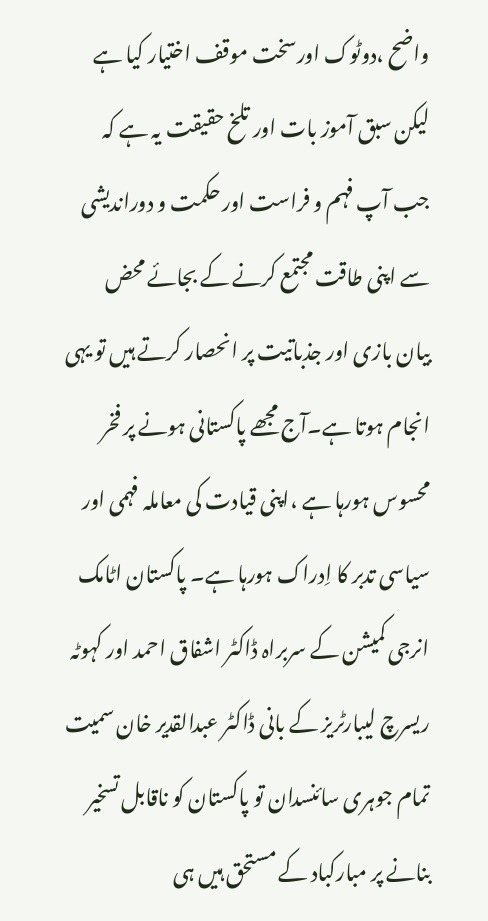واضح ،دوٹوک اورسخت موقف اختیار کیا ہے لیکن سبق آموز بات اور تلخ حقیقت یہ ہے کہ جب آپ فہم و فراست اور حکمت و دوراندیشی سے اپنی طاقت مجتمع کرنے کے بجائے محض بیان بازی اور جذباتیت پر انحصار کرتے ہیں تو یہی انجام ہوتا ہے۔آج مجھے پاکستانی ہونے پر فخر محسوس ہورہا ہے ،اپنی قیادت کی معاملہ فہمی اور سیاسی تدبر کا اِدراک ہورہا ہے۔ پاکستان اٹامک انرجی کمیشن کے سربراہ ڈاکٹر اشفاق احمد اور کہوٹہ ریسرچ لیبارٹریز کے بانی ڈاکٹر عبدالقدیر خان سمیت تمام جوہری سائنسدان تو پاکستان کو ناقابل تسخیر بنانے پر مبارکباد کے مستحق ہیں ہی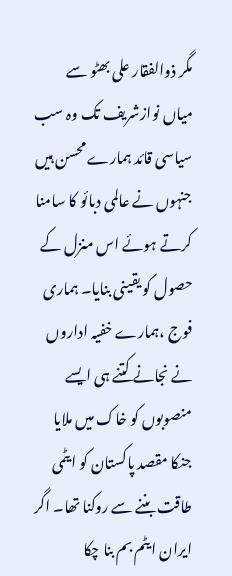مگر ذوالفقار علی بھٹو سے میاں نوازشریف تک وہ سب سیاسی قائد ہمارے محسن ہیں جنہوں نے عالمی دبائو کا سامنا کرتے ہوئے اس منزل کے حصول کو یقینی بنایا۔ ہماری فوج ،ہمارے خفیہ اداروں نے نجانے کتنے ہی ایسے منصوبوں کو خاک میں ملایا جنکا مقصد پاکستان کو ایٹمی طاقت بننے سے روکنا تھا۔ اگر ایران ایٹم بم بنا چکا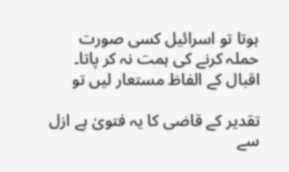ہوتا تو اسرائیل کسی صورت حملہ کرنے کی ہمت نہ کر پاتا۔ اقبال کے الفاظ مستعار لیں تو

تقدیر کے قاضی کا یہ فتویٰ ہے ازل سے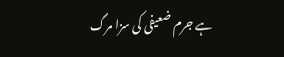ہے جرم ضعیفی کی سزا مرگ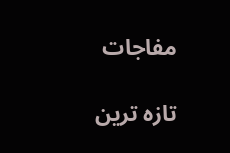مفاجات

تازہ ترین